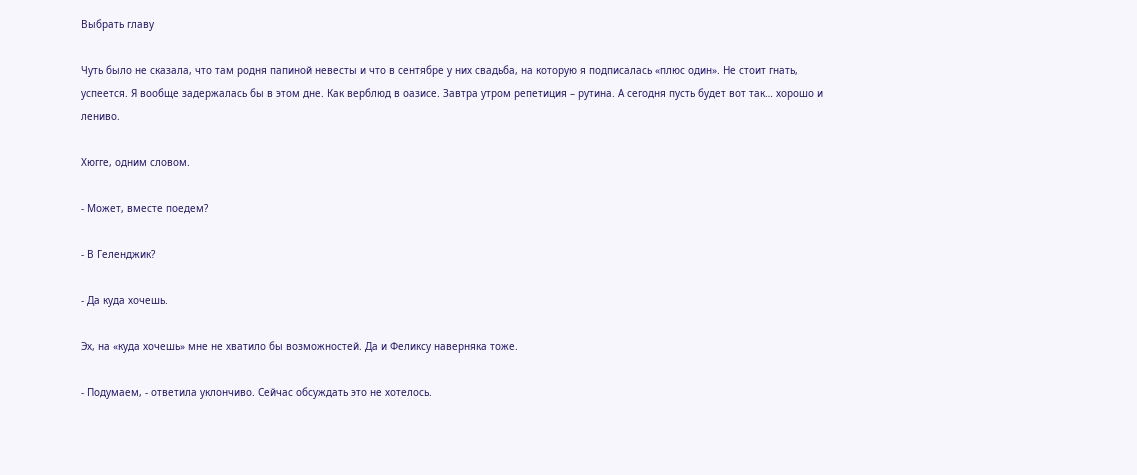Выбрать главу

Чуть было не сказала, что там родня папиной невесты и что в сентябре у них свадьба, на которую я подписалась «плюс один». Не стоит гнать, успеется. Я вообще задержалась бы в этом дне. Как верблюд в оазисе. Завтра утром репетиция – рутина. А сегодня пусть будет вот так… хорошо и лениво.

Хюгге, одним словом.

- Может, вместе поедем?

- В Геленджик?

- Да куда хочешь.

Эх, на «куда хочешь» мне не хватило бы возможностей. Да и Феликсу наверняка тоже.

- Подумаем, - ответила уклончиво. Сейчас обсуждать это не хотелось.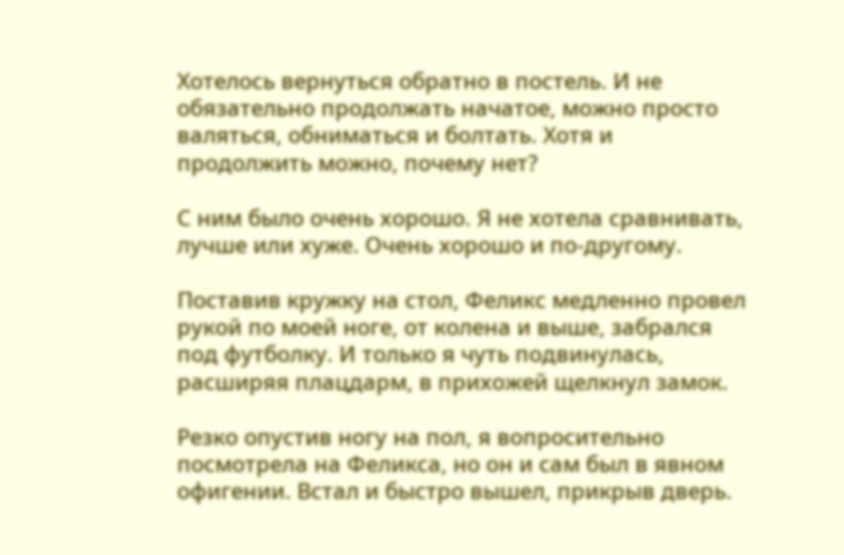Хотелось вернуться обратно в постель. И не обязательно продолжать начатое, можно просто валяться, обниматься и болтать. Хотя и продолжить можно, почему нет?

С ним было очень хорошо. Я не хотела сравнивать, лучше или хуже. Очень хорошо и по-другому.

Поставив кружку на стол, Феликс медленно провел рукой по моей ноге, от колена и выше, забрался под футболку. И только я чуть подвинулась, расширяя плацдарм, в прихожей щелкнул замок.

Резко опустив ногу на пол, я вопросительно посмотрела на Феликса, но он и сам был в явном офигении. Встал и быстро вышел, прикрыв дверь.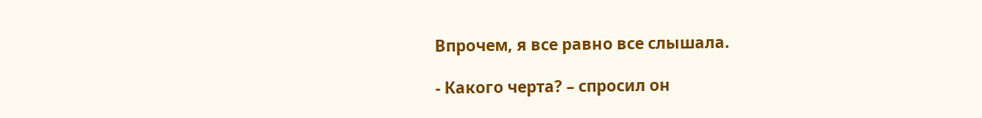Впрочем, я все равно все слышала.

- Какого черта? – спросил он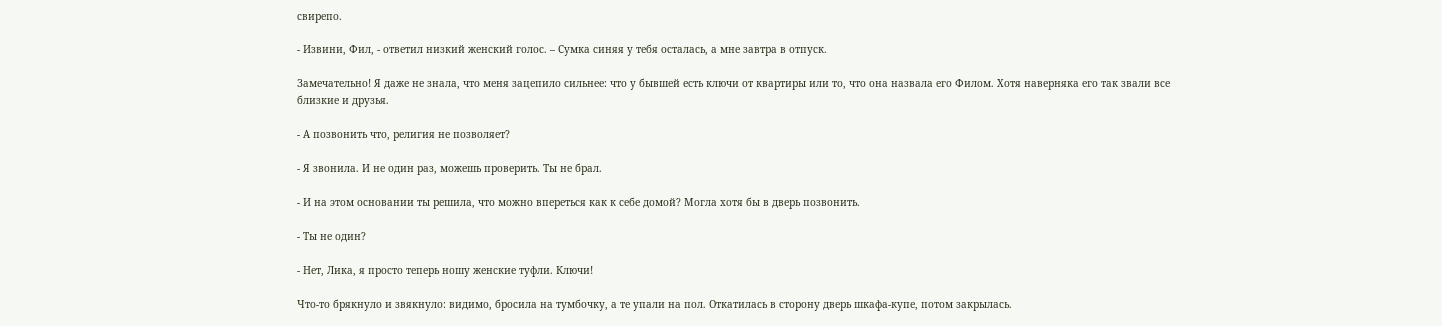свирепо.

- Извини, Фил, - ответил низкий женский голос. – Сумка синяя у тебя осталась, а мне завтра в отпуск.

Замечательно! Я даже не знала, что меня зацепило сильнее: что у бывшей есть ключи от квартиры или то, что она назвала его Филом. Хотя наверняка его так звали все близкие и друзья.

- А позвонить что, религия не позволяет?

- Я звонила. И не один раз, можешь проверить. Ты не брал.

- И на этом основании ты решила, что можно впереться как к себе домой? Могла хотя бы в дверь позвонить.

- Ты не один?

- Нет, Лика, я просто теперь ношу женские туфли. Ключи!

Что-то брякнуло и звякнуло: видимо, бросила на тумбочку, а те упали на пол. Откатилась в сторону дверь шкафа-купе, потом закрылась.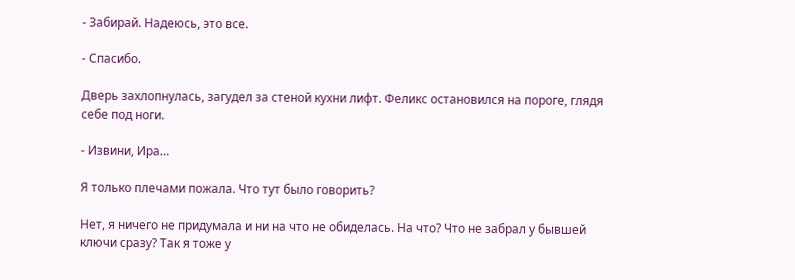- Забирай. Надеюсь, это все.

- Спасибо.

Дверь захлопнулась, загудел за стеной кухни лифт. Феликс остановился на пороге, глядя себе под ноги.

- Извини, Ира…

Я только плечами пожала. Что тут было говорить?

Нет, я ничего не придумала и ни на что не обиделась. На что? Что не забрал у бывшей ключи сразу? Так я тоже у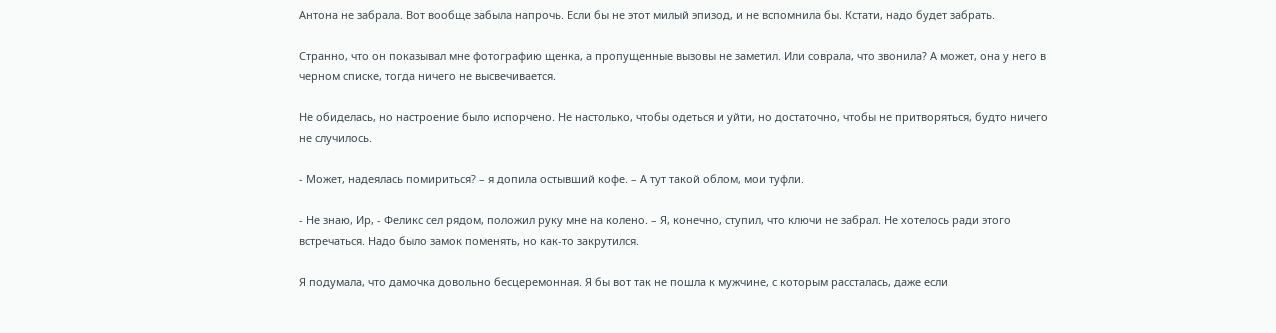Антона не забрала. Вот вообще забыла напрочь. Если бы не этот милый эпизод, и не вспомнила бы. Кстати, надо будет забрать.

Странно, что он показывал мне фотографию щенка, а пропущенные вызовы не заметил. Или соврала, что звонила? А может, она у него в черном списке, тогда ничего не высвечивается.

Не обиделась, но настроение было испорчено. Не настолько, чтобы одеться и уйти, но достаточно, чтобы не притворяться, будто ничего не случилось.

- Может, надеялась помириться? – я допила остывший кофе. – А тут такой облом, мои туфли.

- Не знаю, Ир, - Феликс сел рядом, положил руку мне на колено. – Я, конечно, ступил, что ключи не забрал. Не хотелось ради этого встречаться. Надо было замок поменять, но как-то закрутился.

Я подумала, что дамочка довольно бесцеремонная. Я бы вот так не пошла к мужчине, с которым рассталась, даже если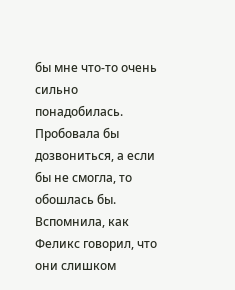бы мне что-то очень сильно понадобилась. Пробовала бы дозвониться, а если бы не смогла, то обошлась бы. Вспомнила, как Феликс говорил, что они слишком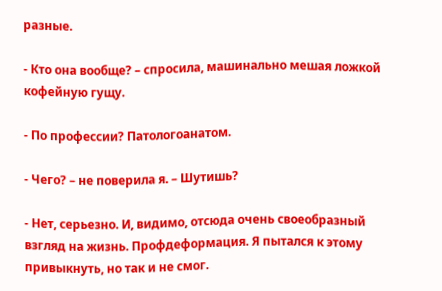разные.

- Кто она вообще? – спросила, машинально мешая ложкой кофейную гущу.

- По профессии? Патологоанатом.

- Чего? – не поверила я. – Шутишь?

- Нет, серьезно. И, видимо, отсюда очень своеобразный взгляд на жизнь. Профдеформация. Я пытался к этому привыкнуть, но так и не смог.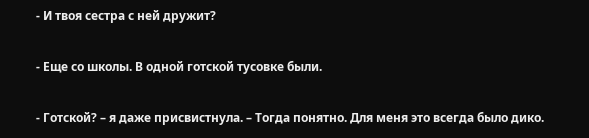- И твоя сестра с ней дружит?

- Еще со школы. В одной готской тусовке были.

- Готской? – я даже присвистнула. – Тогда понятно. Для меня это всегда было дико.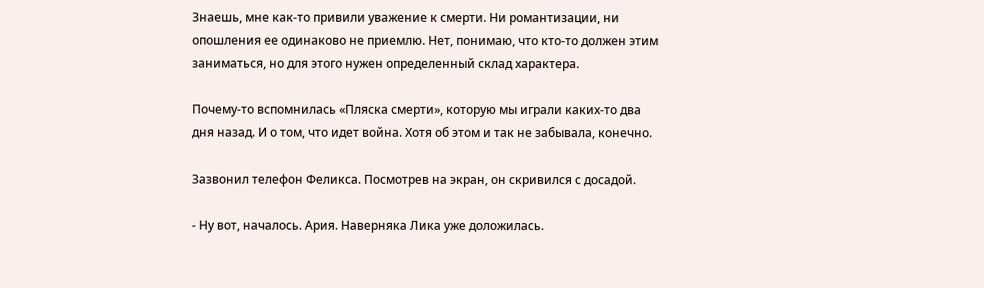Знаешь, мне как-то привили уважение к смерти. Ни романтизации, ни опошления ее одинаково не приемлю. Нет, понимаю, что кто-то должен этим заниматься, но для этого нужен определенный склад характера.

Почему-то вспомнилась «Пляска смерти», которую мы играли каких-то два дня назад. И о том, что идет война. Хотя об этом и так не забывала, конечно.

Зазвонил телефон Феликса. Посмотрев на экран, он скривился с досадой.

- Ну вот, началось. Ария. Наверняка Лика уже доложилась.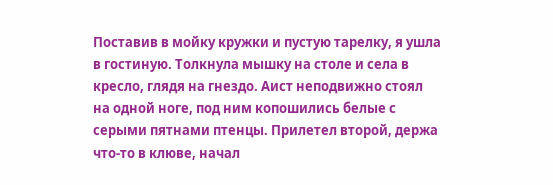Поставив в мойку кружки и пустую тарелку, я ушла в гостиную. Толкнула мышку на столе и села в кресло, глядя на гнездо. Аист неподвижно стоял на одной ноге, под ним копошились белые с серыми пятнами птенцы. Прилетел второй, держа что-то в клюве, начал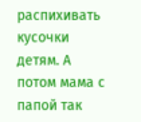распихивать кусочки детям. А потом мама с папой так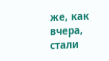же, как вчера, стали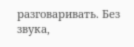разговаривать. Без звука,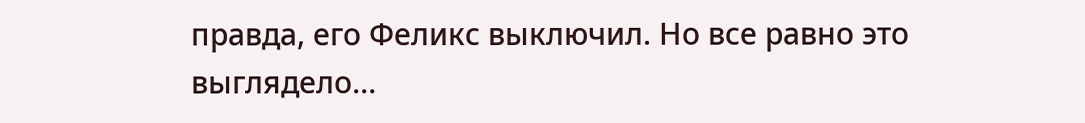правда, его Феликс выключил. Но все равно это выглядело…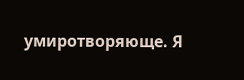умиротворяюще. Я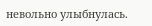невольно улыбнулась.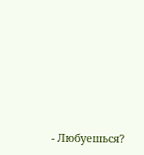- Любуешься?